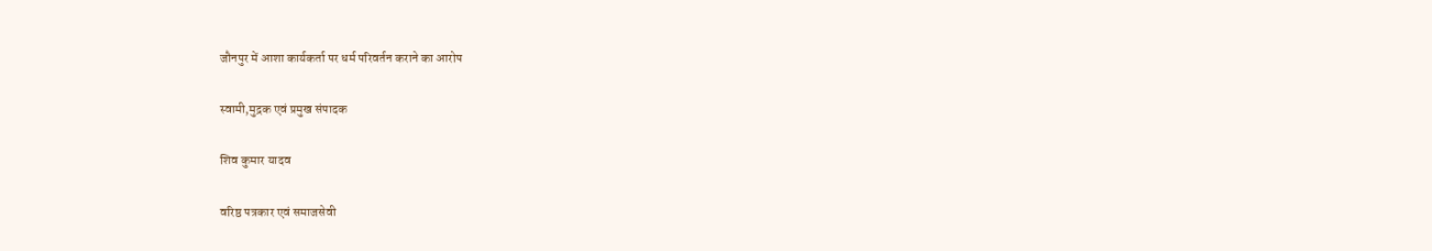जौनपुर में आशा कार्यकर्ता पर धर्म परिवर्तन कराने का आरोप

स्वामी,मुद्रक एवं प्रमुख संपादक

शिव कुमार यादव

वरिष्ठ पत्रकार एवं समाजसेवी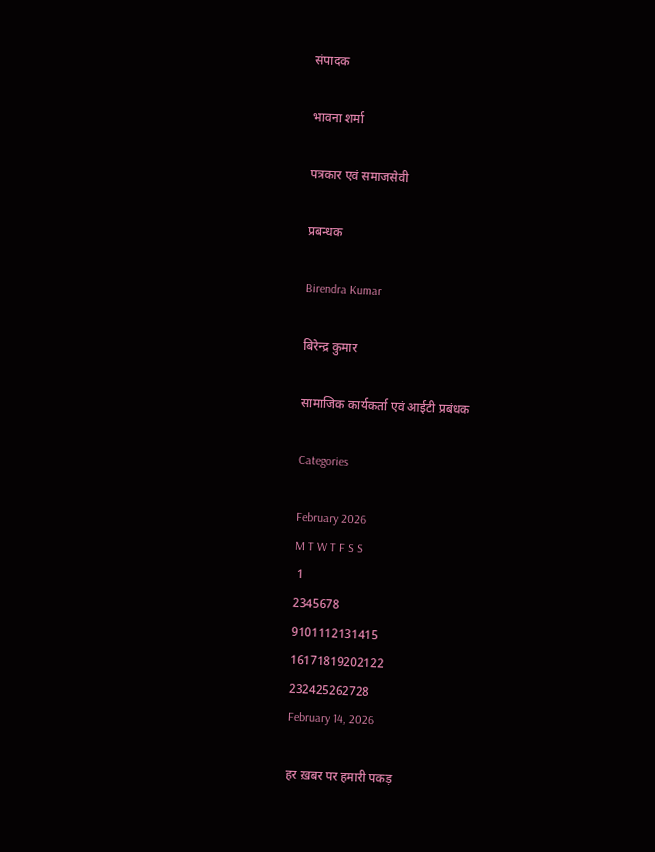संपादक

भावना शर्मा

पत्रकार एवं समाजसेवी

प्रबन्धक

Birendra Kumar

बिरेन्द्र कुमार

सामाजिक कार्यकर्ता एवं आईटी प्रबंधक

Categories

February 2026
M T W T F S S
 1
2345678
9101112131415
16171819202122
232425262728
February 14, 2026

हर ख़बर पर हमारी पकड़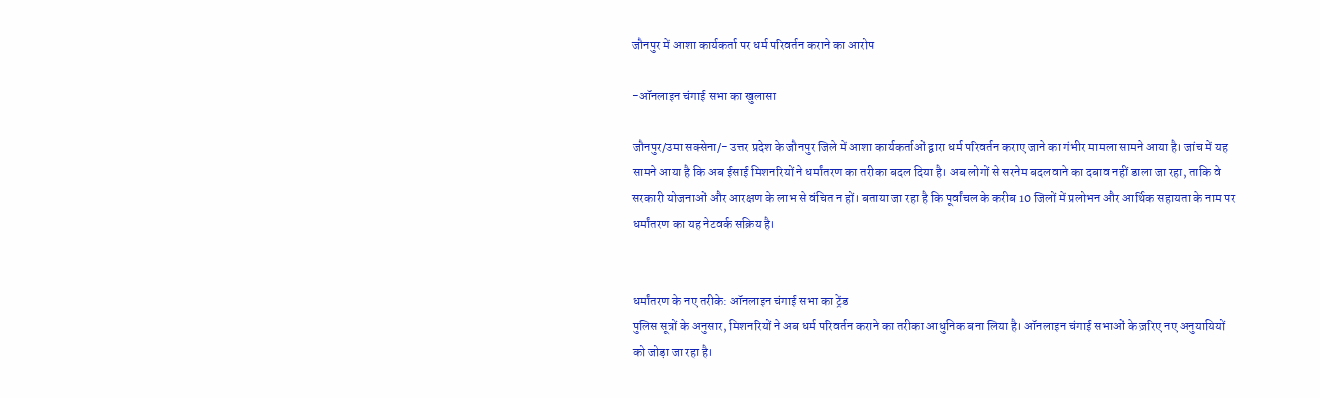जौनपुर में आशा कार्यकर्ता पर धर्म परिवर्तन कराने का आरोप

-ऑनलाइन चंगाई सभा का खुलासा

जौनपुर/उमा सक्सेना/- उत्तर प्रदेश के जौनपुर जिले में आशा कार्यकर्ताओं द्वारा धर्म परिवर्तन कराए जाने का गंभीर मामला सामने आया है। जांच में यह सामने आया है कि अब ईसाई मिशनरियों ने धर्मांतरण का तरीका बदल दिया है। अब लोगों से सरनेम बदलवाने का दबाव नहीं डाला जा रहा, ताकि वे सरकारी योजनाओं और आरक्षण के लाभ से वंचित न हों। बताया जा रहा है कि पूर्वांचल के करीब 10 जिलों में प्रलोभन और आर्थिक सहायता के नाम पर धर्मांतरण का यह नेटवर्क सक्रिय है।


धर्मांतरण के नए तरीके: ऑनलाइन चंगाई सभा का ट्रेंड
पुलिस सूत्रों के अनुसार, मिशनरियों ने अब धर्म परिवर्तन कराने का तरीका आधुनिक बना लिया है। ऑनलाइन चंगाई सभाओं के ज़रिए नए अनुयायियों को जोड़ा जा रहा है।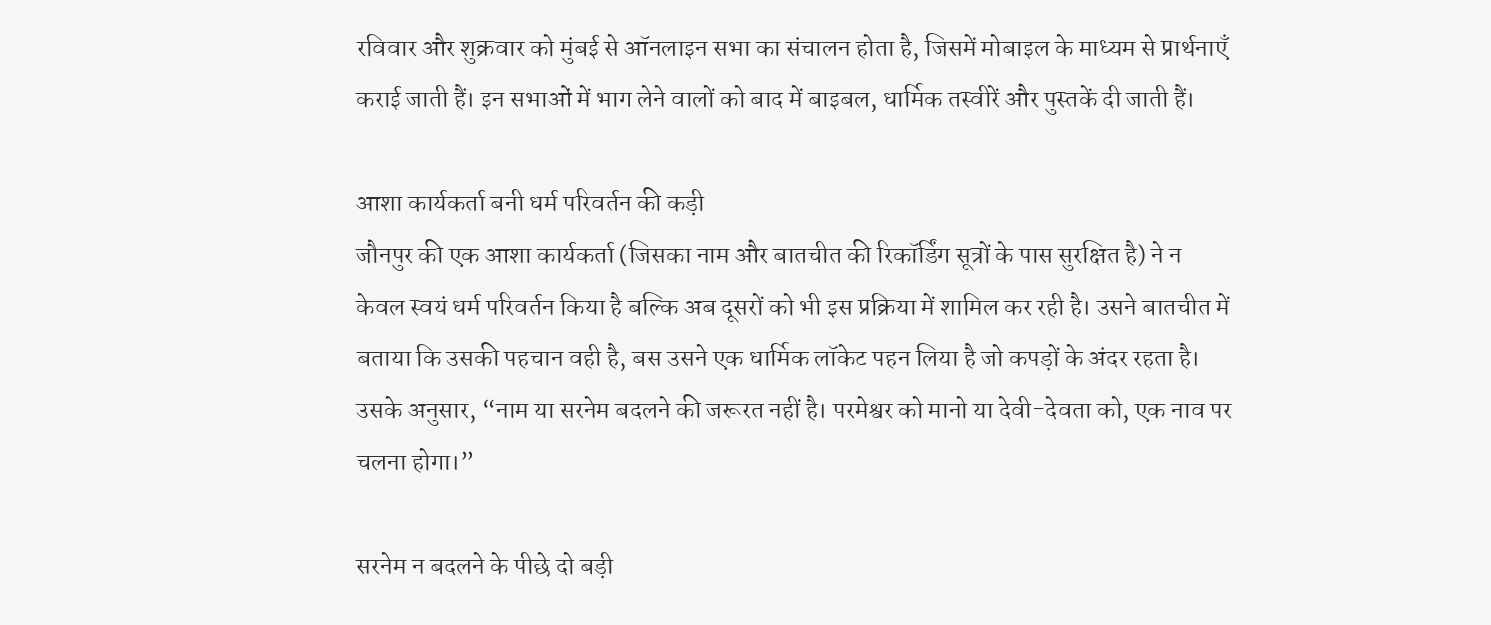रविवार और शुक्रवार को मुंबई से ऑनलाइन सभा का संचालन होता है, जिसमें मोबाइल के माध्यम से प्रार्थनाएँ कराई जाती हैं। इन सभाओं में भाग लेने वालों को बाद में बाइबल, धार्मिक तस्वीरें और पुस्तकें दी जाती हैं।

आशा कार्यकर्ता बनी धर्म परिवर्तन की कड़ी
जौनपुर की एक आशा कार्यकर्ता (जिसका नाम और बातचीत की रिकॉर्डिंग सूत्रों के पास सुरक्षित है) ने न केवल स्वयं धर्म परिवर्तन किया है बल्कि अब दूसरों को भी इस प्रक्रिया में शामिल कर रही है। उसने बातचीत में बताया कि उसकी पहचान वही है, बस उसने एक धार्मिक लॉकेट पहन लिया है जो कपड़ों के अंदर रहता है। उसके अनुसार, “नाम या सरनेम बदलने की जरूरत नहीं है। परमेश्वर को मानो या देवी-देवता को, एक नाव पर चलना होगा।”

सरनेम न बदलने के पीछे दो बड़ी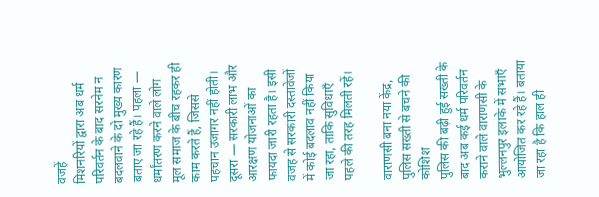वजहें
मिशनरियों द्वारा अब धर्म परिवर्तन के बाद सरनेम न बदलवाने के दो मुख्य कारण बताए जा रहे हैं। पहला — धर्मांतरण करने वाले लोग मूल समाज के बीच रहकर ही काम करते हैं, जिससे पहचान उजागर नहीं होती। दूसरा — सरकारी लाभ और आरक्षण योजनाओं का फायदा जारी रहता है। इसी वजह से सरकारी दस्तावेजों में कोई बदलाव नहीं किया जा रहा, ताकि सुविधाएँ पहले की तरह मिलती रहें।

वाराणसी बना नया केंद्र, पुलिस सख्ती से बचने की कोशिश
पुलिस की बढ़ी हुई सख्ती के बाद अब कई धर्म परिवर्तन कराने वाले वाराणसी के भुल्लनपुर इलाके में सभाएँ आयोजित कर रहे हैं। बताया जा रहा है कि हाल ही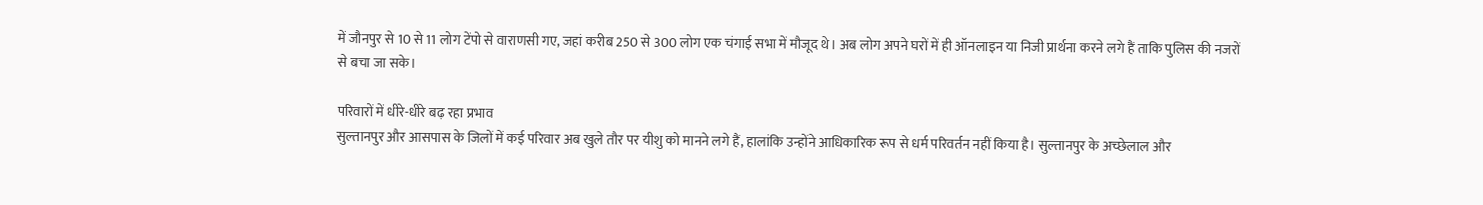में जौनपुर से 10 से 11 लोग टेंपो से वाराणसी गए, जहां करीब 250 से 300 लोग एक चंगाई सभा में मौजूद थे। अब लोग अपने घरों में ही ऑनलाइन या निजी प्रार्थना करने लगे हैं ताकि पुलिस की नजरों से बचा जा सके।

परिवारों में धीरे-धीरे बढ़ रहा प्रभाव
सुल्तानपुर और आसपास के जिलों में कई परिवार अब खुले तौर पर यीशु को मानने लगे हैं, हालांकि उन्होंने आधिकारिक रूप से धर्म परिवर्तन नहीं किया है। सुल्तानपुर के अच्छेलाल और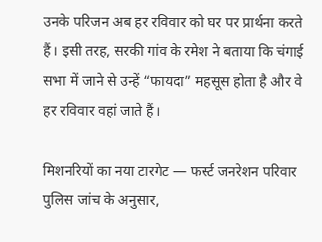उनके परिजन अब हर रविवार को घर पर प्रार्थना करते हैं। इसी तरह, सरकी गांव के रमेश ने बताया कि चंगाई सभा में जाने से उन्हें “फायदा” महसूस होता है और वे हर रविवार वहां जाते हैं।

मिशनरियों का नया टारगेट — फर्स्ट जनरेशन परिवार
पुलिस जांच के अनुसार,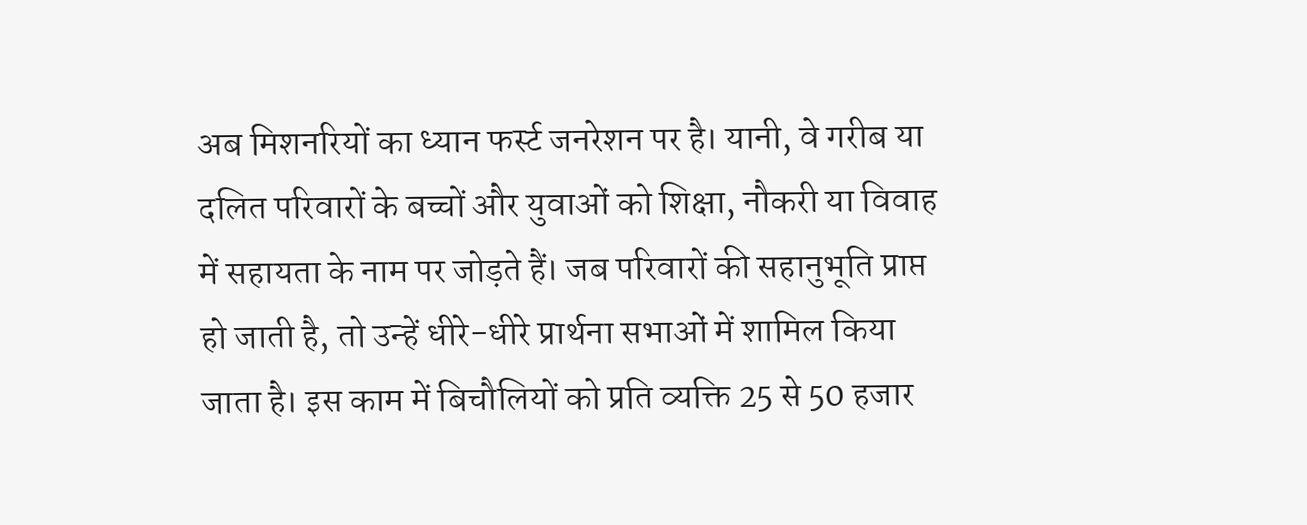अब मिशनरियों का ध्यान फर्स्ट जनरेशन पर है। यानी, वे गरीब या दलित परिवारों के बच्चों और युवाओं को शिक्षा, नौकरी या विवाह में सहायता के नाम पर जोड़ते हैं। जब परिवारों की सहानुभूति प्राप्त हो जाती है, तो उन्हें धीरे-धीरे प्रार्थना सभाओं में शामिल किया जाता है। इस काम में बिचौलियों को प्रति व्यक्ति 25 से 50 हजार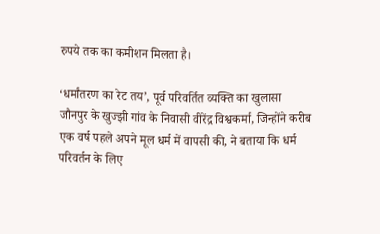रुपये तक का कमीशन मिलता है।

‘धर्मांतरण का रेट तय’, पूर्व परिवर्तित व्यक्ति का खुलासा
जौनपुर के खुज्झी गांव के निवासी वीरेंद्र विश्वकर्मा, जिन्होंने करीब एक वर्ष पहले अपने मूल धर्म में वापसी की, ने बताया कि धर्म परिवर्तन के लिए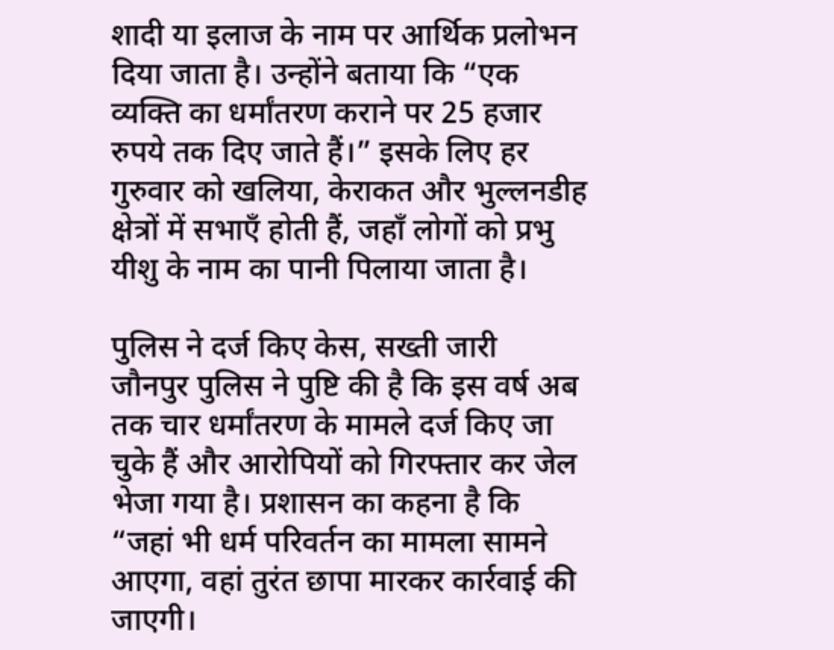शादी या इलाज के नाम पर आर्थिक प्रलोभन दिया जाता है। उन्होंने बताया कि “एक व्यक्ति का धर्मांतरण कराने पर 25 हजार रुपये तक दिए जाते हैं।” इसके लिए हर गुरुवार को खलिया, केराकत और भुल्लनडीह क्षेत्रों में सभाएँ होती हैं, जहाँ लोगों को प्रभु यीशु के नाम का पानी पिलाया जाता है।

पुलिस ने दर्ज किए केस, सख्ती जारी
जौनपुर पुलिस ने पुष्टि की है कि इस वर्ष अब तक चार धर्मांतरण के मामले दर्ज किए जा चुके हैं और आरोपियों को गिरफ्तार कर जेल भेजा गया है। प्रशासन का कहना है कि “जहां भी धर्म परिवर्तन का मामला सामने आएगा, वहां तुरंत छापा मारकर कार्रवाई की जाएगी।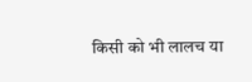किसी को भी लालच या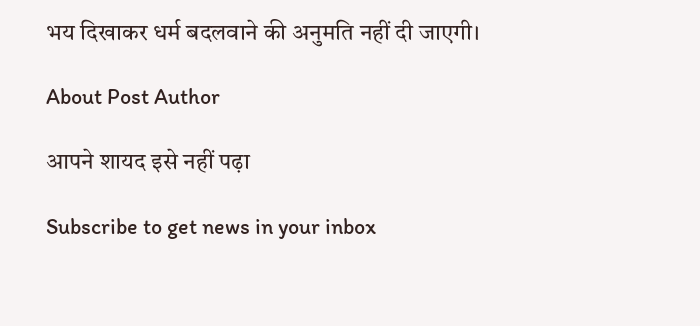भय दिखाकर धर्म बदलवाने की अनुमति नहीं दी जाएगी।

About Post Author

आपने शायद इसे नहीं पढ़ा

Subscribe to get news in your inbox